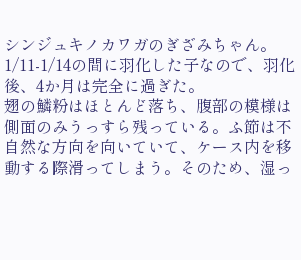シンジュキノカワガのぎざみちゃん。
1/11-1/14の間に羽化した子なので、羽化後、4か月は完全に過ぎた。
翅の鱗粉はほとんど落ち、腹部の模様は側面のみうっすら残っている。ふ節は不自然な方向を向いていて、ケース内を移動する際滑ってしまう。そのため、湿っ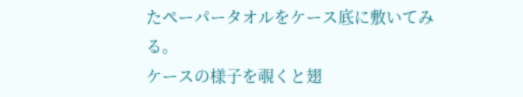たペーパータオルをケース底に敷いてみる。
ケースの様子を覗くと翅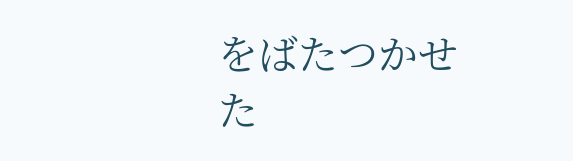をばたつかせた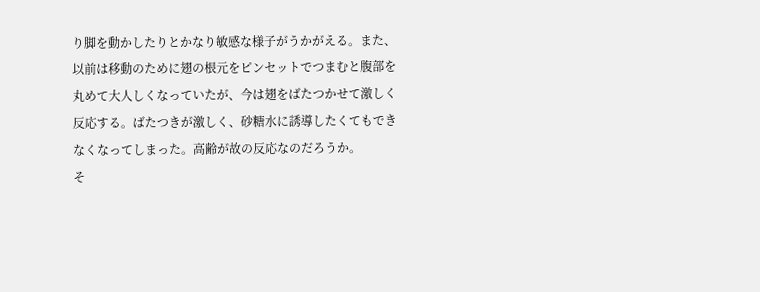り脚を動かしたりとかなり敏感な様子がうかがえる。また、以前は移動のために翅の根元をピンセットでつまむと腹部を丸めて大人しくなっていたが、今は翅をばたつかせて激しく反応する。ばたつきが激しく、砂糖水に誘導したくてもできなくなってしまった。高齢が故の反応なのだろうか。
そ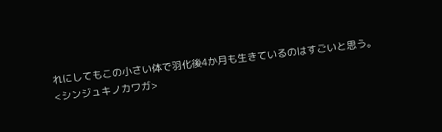れにしてもこの小さい体で羽化後4か月も生きているのはすごいと思う。
<シンジュキノカワガ>